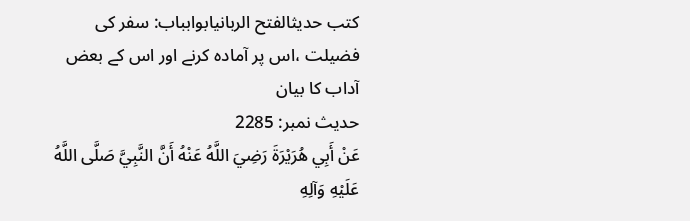کتب حدیثالفتح الربانیابوابباب: سفر کی فضیلت ،اس پر آمادہ کرنے اور اس کے بعض آداب کا بیان
حدیث نمبر: 2285
عَنْ أَبِي هُرَيْرَةَ رَضِيَ اللَّهُ عَنْهُ أَنَّ النَّبِيَّ صَلَّى اللَّهُ عَلَيْهِ وَآلِهِ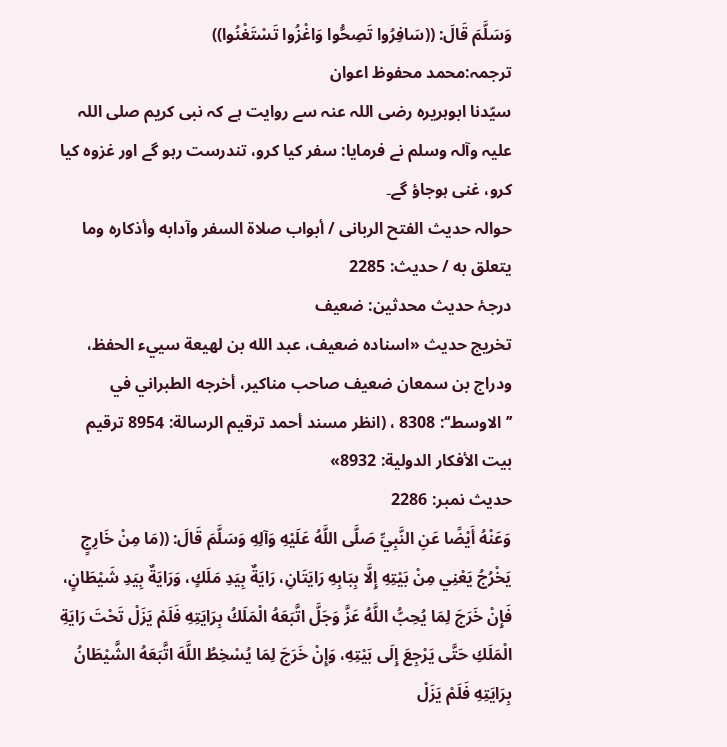وَسَلَّمَ قَالَ: ((سَافِرُوا تَصِحُّوا وَاغْزُوا تَسْتَغْنُوا))
ترجمہ:محمد محفوظ اعوان
سیّدنا ابوہریرہ رضی اللہ عنہ سے روایت ہے کہ نبی کریم صلی اللہ علیہ وآلہ وسلم نے فرمایا: سفر کیا کرو، تندرست رہو گے اور غزوہ کیا کرو، غنی ہوجاؤ گے۔
حوالہ حدیث الفتح الربانی / أبواب صلاة السفر وآدابه وأذكاره وما يتعلق به / حدیث: 2285
درجۂ حدیث محدثین: ضعیف
تخریج حدیث «اسناده ضعيف، عبد الله بن لھيعة سييء الحفظ، ودراج بن سمعان ضعيف صاحب مناكير، أخرجه الطبراني في ’’الاوسط‘‘: 8308 ، (انظر مسند أحمد ترقيم الرسالة: 8954 ترقیم بيت الأفكار الدولية: 8932»
حدیث نمبر: 2286
وَعَنْهُ أَيْضًا عَنِ النَّبِيِّ صَلَّى اللَّهُ عَلَيْهِ وَآلِهِ وَسَلَّمَ قَالَ: ((مَا مِنْ خَارِجٍ يَخْرُجُ يَعْنِي مِنْ بَيْتِهِ إِلَّا بِبَابِهِ رَايَتَانِ، رَايَةٌ بِيَدِ مَلَكٍ، وَرَايَةٌ بِيَدِ شَيْطَانٍ، فَإِنْ خَرَجَ لِمَا يُحِبُّ اللَّهُ عَزَّ وَجَلَّ اتَّبَعَهُ الْمَلَكُ بِرَايَتِهِ فَلَمْ يَزَلْ تَحْتَ رَايَةِ الْمَلَكِ حَتَّى يَرْجِعَ إِلَى بَيْتِهِ، وَإِنْ خَرَجَ لِمَا يُسْخِطُ اللَّهَ اتَّبَعَهُ الشَّيْطَانُ بِرَايَتِهِ فَلَمْ يَزَلْ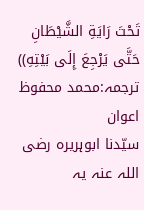تَحْتَ رَايَةِ الشَّيْطَانِ حَتَّى يَرْجِعَ إِلَى بَيْتِهِ))
ترجمہ:محمد محفوظ اعوان
سیّدنا ابوہریرہ رضی اللہ عنہ یہ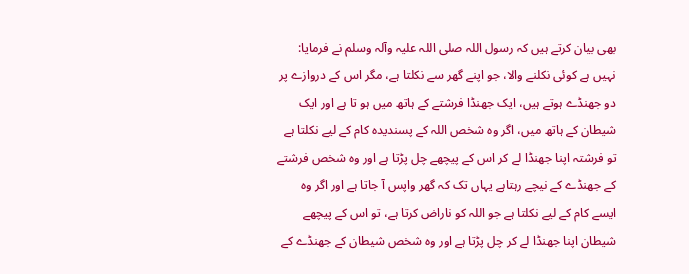بھی بیان کرتے ہیں کہ رسول اللہ صلی اللہ علیہ وآلہ وسلم نے فرمایا: نہیں ہے کوئی نکلنے والا، جو اپنے گھر سے نکلتا ہے، مگر اس کے دروازے پر دو جھنڈے ہوتے ہیں، ایک جھنڈا فرشتے کے ہاتھ میں ہو تا ہے اور ایک شیطان کے ہاتھ میں، اگر وہ شخص اللہ کے پسندیدہ کام کے لیے نکلتا ہے تو فرشتہ اپنا جھنڈا لے کر اس کے پیچھے چل پڑتا ہے اور وہ شخص فرشتے کے جھنڈے کے نیچے رہتاہے یہاں تک کہ گھر واپس آ جاتا ہے اور اگر وہ ایسے کام کے لیے نکلتا ہے جو اللہ کو ناراض کرتا ہے، تو اس کے پیچھے شیطان اپنا جھنڈا لے کر چل پڑتا ہے اور وہ شخص شیطان کے جھنڈے کے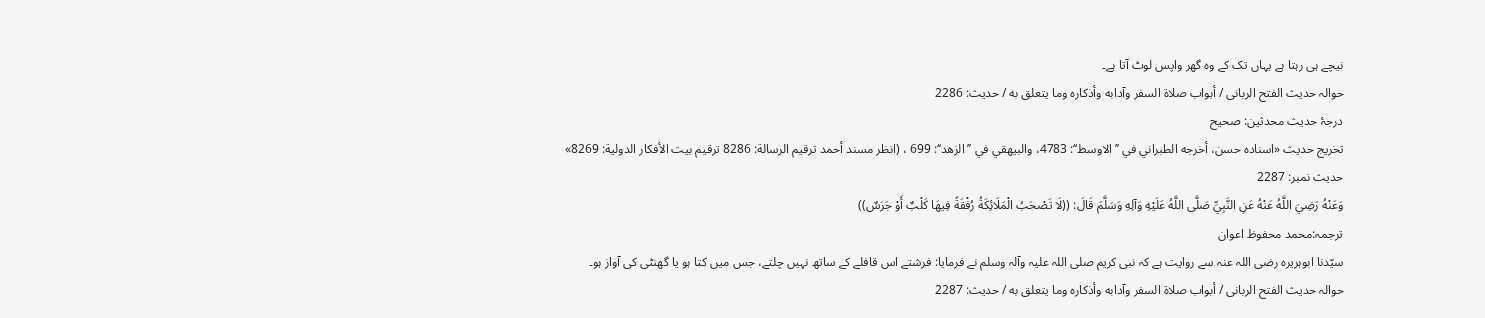نیچے ہی رہتا ہے یہاں تک کے وہ گھر واپس لوٹ آتا ہے۔
حوالہ حدیث الفتح الربانی / أبواب صلاة السفر وآدابه وأذكاره وما يتعلق به / حدیث: 2286
درجۂ حدیث محدثین: صحیح
تخریج حدیث «اسناده حسن، أخرجه الطبراني في ’’الاوسط‘‘: 4783، والبيھقي في ’’الزھد‘‘: 699 ، (انظر مسند أحمد ترقيم الرسالة: 8286 ترقیم بيت الأفكار الدولية: 8269»
حدیث نمبر: 2287
وَعَنْهُ رَضِيَ اللَّهُ عَنْهُ عَنِ النَّبِيِّ صَلَّى اللَّهُ عَلَيْهِ وَآلِهِ وَسَلَّمَ قَالَ: ((لَا تَصْحَبُ الْمَلَائِكَةُ رُفْقَةً فِيهَا كَلْبٌ أَوْ جَرَسٌ))
ترجمہ:محمد محفوظ اعوان
سیّدنا ابوہریرہ رضی اللہ عنہ سے روایت ہے کہ نبی کریم صلی اللہ علیہ وآلہ وسلم نے فرمایا: فرشتے اس قافلے کے ساتھ نہیں چلتے، جس میں کتا ہو یا گھنٹی کی آواز ہو۔
حوالہ حدیث الفتح الربانی / أبواب صلاة السفر وآدابه وأذكاره وما يتعلق به / حدیث: 2287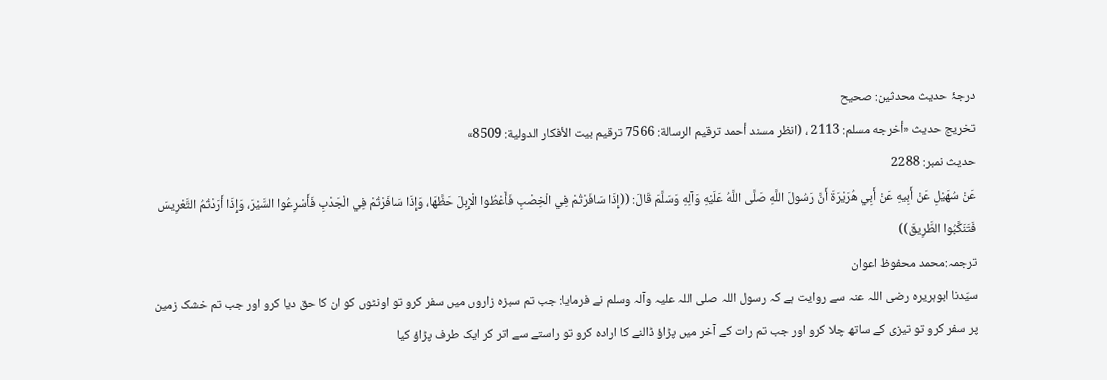درجۂ حدیث محدثین: صحیح
تخریج حدیث «أخرجه مسلم: 2113 ، (انظر مسند أحمد ترقيم الرسالة: 7566 ترقیم بيت الأفكار الدولية: 8509»
حدیث نمبر: 2288
عَنْ سُهَيْلِ عَنْ أَبِيهِ عَنْ أَبِي هُرَيْرَةَ أَنَّ رَسُولَ اللَّهِ صَلَّى اللَّهُ عَلَيْهِ وَآلِهِ وَسَلَّمَ قَالَ: ((إِذَا سَافَرْتُمْ فِي الْخِصْبِ فَأَعْطُوا الْإِبِلَ حَظَّهَا، وَإِذَا سَافَرْتُمْ فِي الْجَدْبِ فَأَسْرِعُوا السَّيْرَ، وَإِذَا أَرَدْتُمُ التَّعْرِيسَ فَتَنَكَّبُوا الطَّرِيقَ))
ترجمہ:محمد محفوظ اعوان
سیّدنا ابوہریرہ رضی اللہ عنہ سے روایت ہے کہ رسول اللہ صلی اللہ علیہ وآلہ وسلم نے فرمایا: جب تم سبزہ زاروں میں سفر کرو تو اونٹوں کو ان کا حق دیا کرو اور جب تم خشک زمین پر سفر کرو تو تیزی کے ساتھ چلا کرو اور جب تم رات کے آخر میں پڑاؤ ڈالنے کا ارادہ کرو تو راستے سے اتر کر ایک طرف پڑاؤ کیا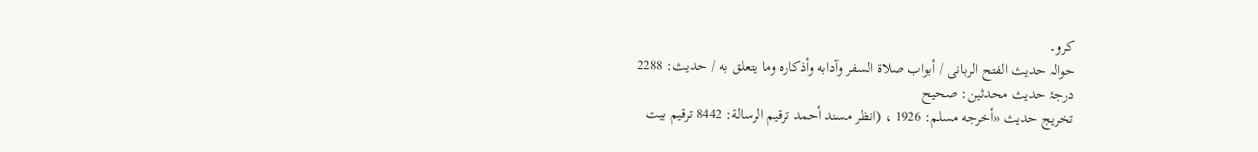کرو۔
حوالہ حدیث الفتح الربانی / أبواب صلاة السفر وآدابه وأذكاره وما يتعلق به / حدیث: 2288
درجۂ حدیث محدثین: صحیح
تخریج حدیث «أخرجه مسلم: 1926 ، (انظر مسند أحمد ترقيم الرسالة: 8442 ترقیم بيت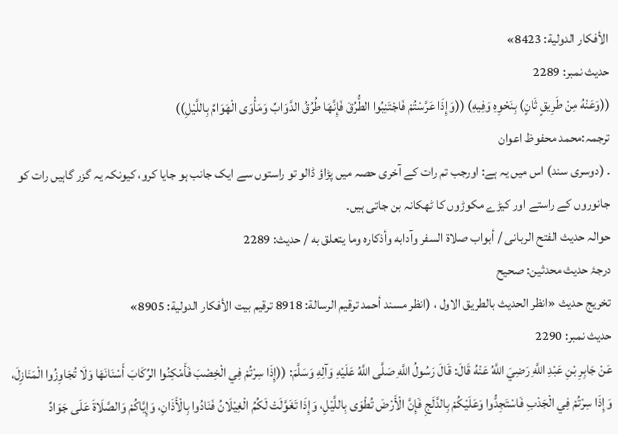الأفكار الدولية: 8423»
حدیث نمبر: 2289
((وَعَنْهُ مِنْ طَرِيقٍ ثَانٍ) بِنَحْوِهِ وَفِيهِ) ((وَإِذَا عَرَّسْتُمْ فَاجْتَنِبُوا الطُّرُقَ فَإِنَّهَا طُرُقُ الدَّوَابِّ وَمَأْوَى الْهَوَامِّ بِاللَّيْلِ))
ترجمہ:محمد محفوظ اعوان
۔ (دوسری سند) اس میں یہ ہے: اورجب تم رات کے آخری حصہ میں پڑاؤ ڈالو تو راستوں سے ایک جانب ہو جایا کرو، کیونکہ یہ گزر گاہیں رات کو جانوروں کے راستے اور کیڑے مکوڑوں کا ٹھکانہ بن جاتی ہیں۔
حوالہ حدیث الفتح الربانی / أبواب صلاة السفر وآدابه وأذكاره وما يتعلق به / حدیث: 2289
درجۂ حدیث محدثین: صحیح
تخریج حدیث «انظر الحديث بالطريق الاول ، (انظر مسند أحمد ترقيم الرسالة: 8918 ترقیم بيت الأفكار الدولية: 8905»
حدیث نمبر: 2290
عَنْ جَابِرِ بْنِ عَبْدِ اللَّهِ رَضِيَ اللَّهُ عَنْهُ قَالَ: قَالَ رَسُولُ اللَّهِ صَلَّى اللَّهُ عَلَيْهِ وَآلِهِ وَسَلَّمَ: ((إِذَا سِرْتُمْ فِي الْخِصْبَ فَأَمْكِنُوا الرِّكَابَ أَسْنَانَهَا وَلَا تُجَاوِزُوا الْمَنَازِلَ، وَإِذَا سِرْتُمْ فِي الْجَدْبِ فَاسْتَجِدُّوا وَعَلَيْكُمْ بِالدَّلَجِ فَإِنَّ الْأَرْضَ تُطْوَى بِاللَّيْلِ، وَإِذَا تَغَوَّلَتْ لَكُمُ الْغِيْلَانُ فَنَادُوا بِالْأَذَانِ، وَإِيَّاكُمْ وَالصَّلَاةَ عَلَى جَوَادِّ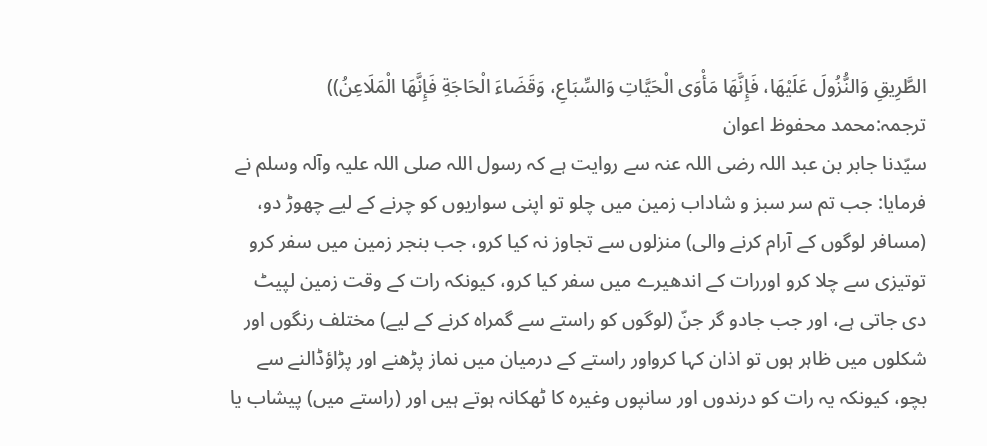الطَّرِيقِ وَالنُّزُولَ عَلَيْهَا، فَإِنَّهَا مَأْوَى الْحَيَّاتِ وَالسِّبَاعِ، وَقَضَاءَ الْحَاجَةِ فَإِنَّهَا الْمَلَاعِنُ))
ترجمہ:محمد محفوظ اعوان
سیّدنا جابر بن عبد اللہ رضی اللہ عنہ سے روایت ہے کہ رسول اللہ صلی اللہ علیہ وآلہ وسلم نے فرمایا: جب تم سر سبز و شاداب زمین میں چلو تو اپنی سواریوں کو چرنے کے لیے چھوڑ دو، (مسافر لوگوں کے آرام کرنے والی) منزلوں سے تجاوز نہ کیا کرو، جب بنجر زمین میں سفر کرو توتیزی سے چلا کرو اوررات کے اندھیرے میں سفر کیا کرو، کیونکہ رات کے وقت زمین لپیٹ دی جاتی ہے، اور جب جادو گر جنّ (لوگوں کو راستے سے گمراہ کرنے کے لیے) مختلف رنگوں اور شکلوں میں ظاہر ہوں تو اذان کہا کرواور راستے کے درمیان میں نماز پڑھنے اور پڑاؤڈالنے سے بچو، کیونکہ یہ رات کو درندوں اور سانپوں وغیرہ کا ٹھکانہ ہوتے ہیں اور (راستے میں) پیشاب یا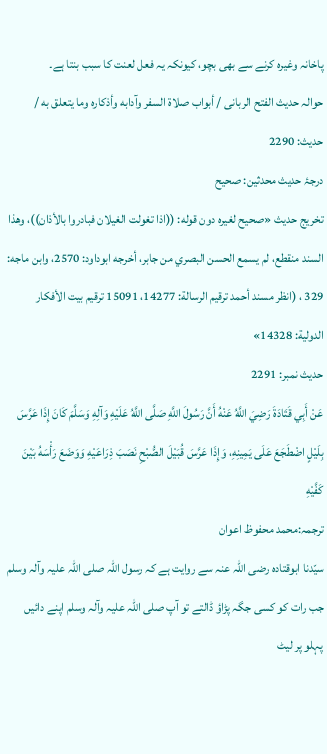پاخانہ وغیرہ کرنے سے بھی بچو، کیونکہ یہ فعل لعنت کا سبب بنتا ہے۔
حوالہ حدیث الفتح الربانی / أبواب صلاة السفر وآدابه وأذكاره وما يتعلق به / حدیث: 2290
درجۂ حدیث محدثین: صحیح
تخریج حدیث «صحيح لغيره دون قوله: ((اذا تغولت الغيلان فبادروا بالأذان))، وھذا السند منقطع، لم يسمع الحسن البصري من جابر، أخرجه ابوداود: 2570، وابن ماجه: 329 ، (انظر مسند أحمد ترقيم الرسالة: 14277، 15091 ترقیم بيت الأفكار الدولية: 14328»
حدیث نمبر: 2291
عَنْ أَبِي قَتَادَةَ رَضِيَ اللَّهُ عَنْهُ أَنَّ رَسُولَ اللَّهِ صَلَّى اللَّهُ عَلَيْهِ وَآلِهِ وَسَلَّمَ كَانَ إِذَا عَرَّسَ بِلَيْلٍ اضْطَجَعَ عَلَى يَمِينِهِ، وَإِذَا عَرَّسَ قُبَيْلَ الصُّبْحِ نَصَبَ ذِرَاعَيْهِ وَوَضَعَ رَأْسَهُ بَيْنَ كَفَّيْهِ
ترجمہ:محمد محفوظ اعوان
سیّدنا ابوقتادہ رضی اللہ عنہ سے روایت ہے کہ رسول اللہ صلی اللہ علیہ وآلہ وسلم جب رات کو کسی جگہ پڑاؤ ڈالتے تو آپ صلی اللہ علیہ وآلہ وسلم اپنے دائیں پہلو پر لیٹ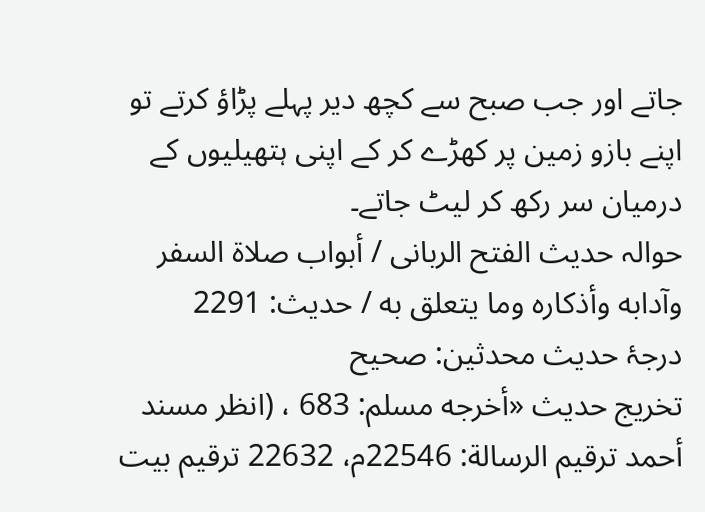جاتے اور جب صبح سے کچھ دیر پہلے پڑاؤ کرتے تو اپنے بازو زمین پر کھڑے کر کے اپنی ہتھیلیوں کے درمیان سر رکھ کر لیٹ جاتے۔
حوالہ حدیث الفتح الربانی / أبواب صلاة السفر وآدابه وأذكاره وما يتعلق به / حدیث: 2291
درجۂ حدیث محدثین: صحیح
تخریج حدیث «أخرجه مسلم: 683 ، (انظر مسند أحمد ترقيم الرسالة: 22546م، 22632 ترقیم بيت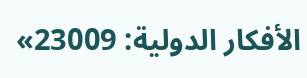الأفكار الدولية: 23009»